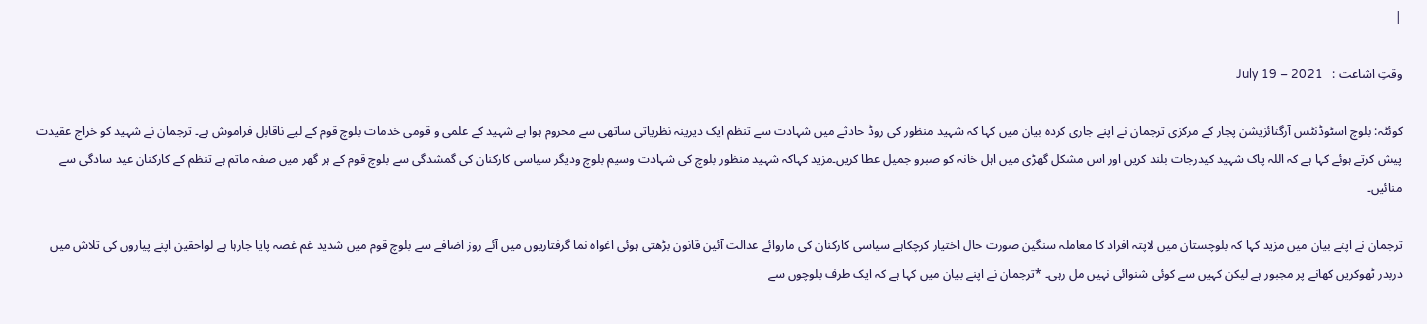|

وقتِ اشاعت :   July 19 – 2021

کوئٹہ: بلوچ اسٹوڈنٹس آرگنائزیشن پجار کے مرکزی ترجمان نے اپنے جاری کردہ بیان میں کہا کہ شہید منظور کی روڈ حادثے میں شہادت سے تنظم ایک دیرینہ نظریاتی ساتھی سے محروم ہوا ہے شہید کے علمی و قومی خدمات بلوچ قوم کے لیے ناقابل فراموش ہے۔ ترجمان نے شہید کو خراج عقیدت پیش کرتے ہوئے کہا ہے کہ اللہ پاک شہید کیدرجات بلند کریں اور اس مشکل گھڑی میں اہل خانہ کو صبرو جمیل عطا کریں۔مزید کہاکہ شہید منظور بلوچ کی شہادت وسیم بلوچ ودیگر سیاسی کارکنان کی گمشدگی سے بلوچ قوم کے ہر گھر میں صفہ ماتم ہے تنظم کے کارکنان عید سادگی سے منائیں۔

ترجمان نے اپنے بیان میں مزید کہا کہ بلوچستان میں لاپتہ افراد کا معاملہ سنگین صورت حال اختیار کرچکاہے سیاسی کارکنان کی ماروائے عدالت آئین قانون بڑھتی ہوئی اغواہ نما گرفتاریوں میں آئے روز اضافے سے بلوچ قوم میں شدید غم غصہ پایا جارہا ہے لواحقین اپنے پیاروں کی تلاش میں دربدر ٹھوکریں کھانے پر مجبور ہے لیکن کہیں سے کوئی شنوائی نہیں مل رہی۔ *ترجمان نے اپنے بیان میں کہا ہے کہ ایک طرف بلوچوں سے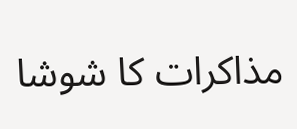مذاکرات کا شوشا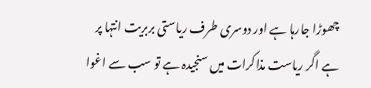چھوڑا جارہا ہے اور دوسری طرف ریاستی بربریت انتہا پر ہے اگر ریاست مذاکرات میں سنجیدہ ہے تو سب سے اغوا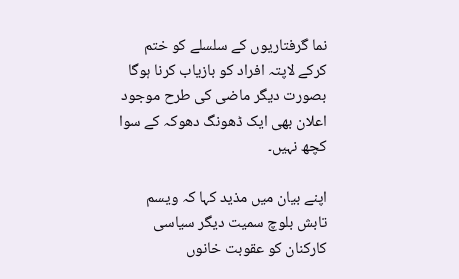نما گرفتاریوں کے سلسلے کو ختم کرکے لاپتہ افراد کو بازیاب کرنا ہوگا بصورت دیگر ماضی کی طرح موجود اعلان بھی ایک ڈھونگ دھوکہ کے سوا کچھ نہیں۔

اپنے بیان میں مذید کہا کہ ویسم تابش بلوچ سمیت دیگر سیاسی کارکنان کو عقوبت خانوں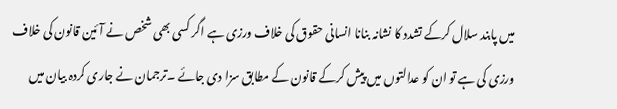میں پابند سلال کرکے تشدد کا نشانہ بنانا انسانی حقوق کی خلاف ورزی ہے اگر کسی بھی شخص نے آئین قانون کی خلاف ورزی کی ہے تو ان کو عدالتوں میں پیش کرکے قانون کے مطابق سزا دی جائے ۔ترجمان نے جاری کردہ بیان میں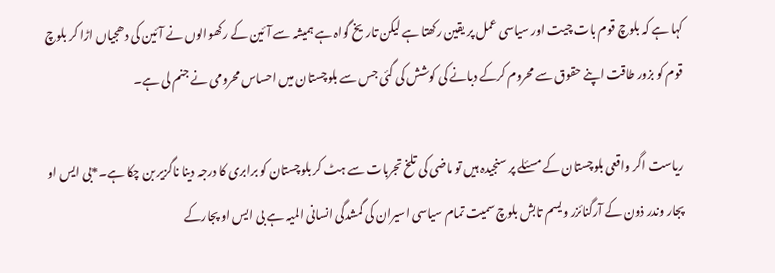کہا ہے کہ بلوچ قوم بات چیت اور سیاسی عمل پر یقین رکھتا ہے لیکن تاریخ گواہ ہے ہمیشہ سے آئین کے رکھوالوں نے آئین کی دھجیاں اڑا کر بلوچ قوم کو بزور طاقت اپنے حقوق سے محروم کرکے دبانے کی کوشش کی گئی جس سے بلوچستان میں احساس محرومی نے جنم لی ہے۔

ریاست اگر واقعی بلوچستان کے مسئلے پر سنجیدہ ہیں تو ماضی کی تلخ تجربات سے ہٹ کر بلوچستان کو برابری کا درجہ دینا ناگزیر بن چکا ہے۔*بی ایس او پجار وندر ذون کے آرگنائزر ویسم تابش بلوچ سمیت تمام سیاسی اسیران کی گمشدگی انسانی المیہ ہے بی ایس او پجارکے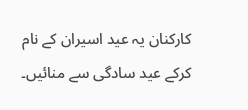کارکنان یہ عید اسیران کے نام کرکے عید سادگی سے منائیں۔